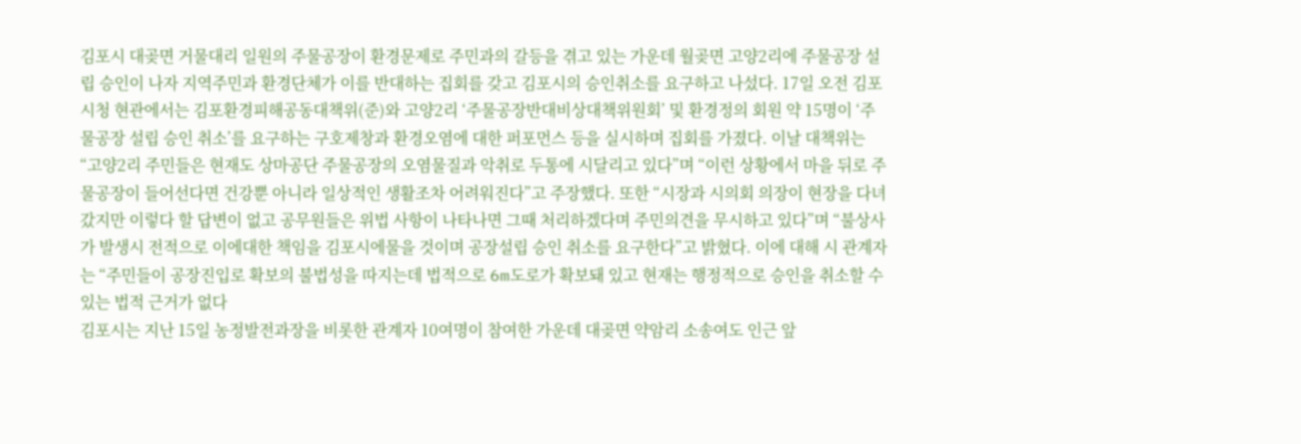김포시 대곶면 거물대리 일원의 주물공장이 환경문제로 주민과의 갈등을 겪고 있는 가운데 월곶면 고양2리에 주물공장 설립 승인이 나자 지역주민과 환경단체가 이를 반대하는 집회를 갖고 김포시의 승인취소를 요구하고 나섰다. 17일 오전 김포시청 현관에서는 김포환경피해공동대책위(준)와 고양2리 ‘주물공장반대비상대책위원회’ 및 환경정의 회원 약 15명이 ‘주물공장 설립 승인 취소’를 요구하는 구호제창과 환경오염에 대한 퍼포먼스 등을 실시하며 집회를 가졌다. 이날 대책위는 “고양2리 주민들은 현재도 상마공단 주물공장의 오염물질과 악취로 두통에 시달리고 있다”며 “이런 상황에서 마을 뒤로 주물공장이 들어선다면 건강뿐 아니라 일상적인 생활조차 어려워진다”고 주장했다. 또한 “시장과 시의회 의장이 현장을 다녀갔지만 이렇다 할 답변이 없고 공무원들은 위법 사항이 나타나면 그때 처리하겠다며 주민의견을 무시하고 있다”며 “불상사가 발생시 전적으로 이에대한 책임을 김포시에물을 것이며 공장설립 승인 취소를 요구한다”고 밝혔다. 이에 대해 시 관계자는 “주민들이 공장진입로 확보의 불법성을 따지는데 법적으로 6m도로가 확보돼 있고 현재는 행정적으로 승인을 취소할 수 있는 법적 근거가 없다
김포시는 지난 15일 농정발전과장을 비롯한 관계자 10여명이 참여한 가운데 대곶면 약암리 소송여도 인근 앞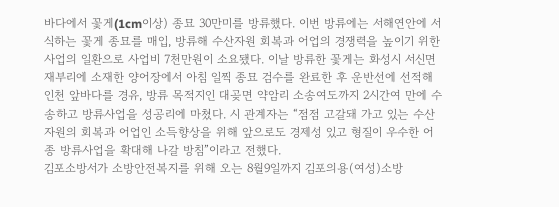바다에서 꽃게(1cm이상) 종묘 30만미를 방류했다. 이번 방류에는 서해연안에 서식하는 꽃게 종묘를 매입, 방류해 수산자원 회복과 어업의 경쟁력을 높이기 위한 사업의 일환으로 사업비 7천만원이 소요됐다. 이날 방류한 꽃게는 화성시 서신면 재부리에 소재한 양어장에서 아침 일찍 종묘 검수를 완료한 후 운반선에 선적해 인천 앞바다를 경유, 방류 목적지인 대곶면 약암리 소송여도까지 2시간여 만에 수송하고 방류사업을 성공리에 마쳤다. 시 관계자는 “점점 고갈돼 가고 있는 수산자원의 회복과 어업인 소득향상을 위해 앞으로도 경제성 있고 형질이 우수한 어종 방류사업을 확대해 나갈 방침”이라고 전했다.
김포소방서가 소방안전복지를 위해 오는 8월9일까지 김포의용(여성)소방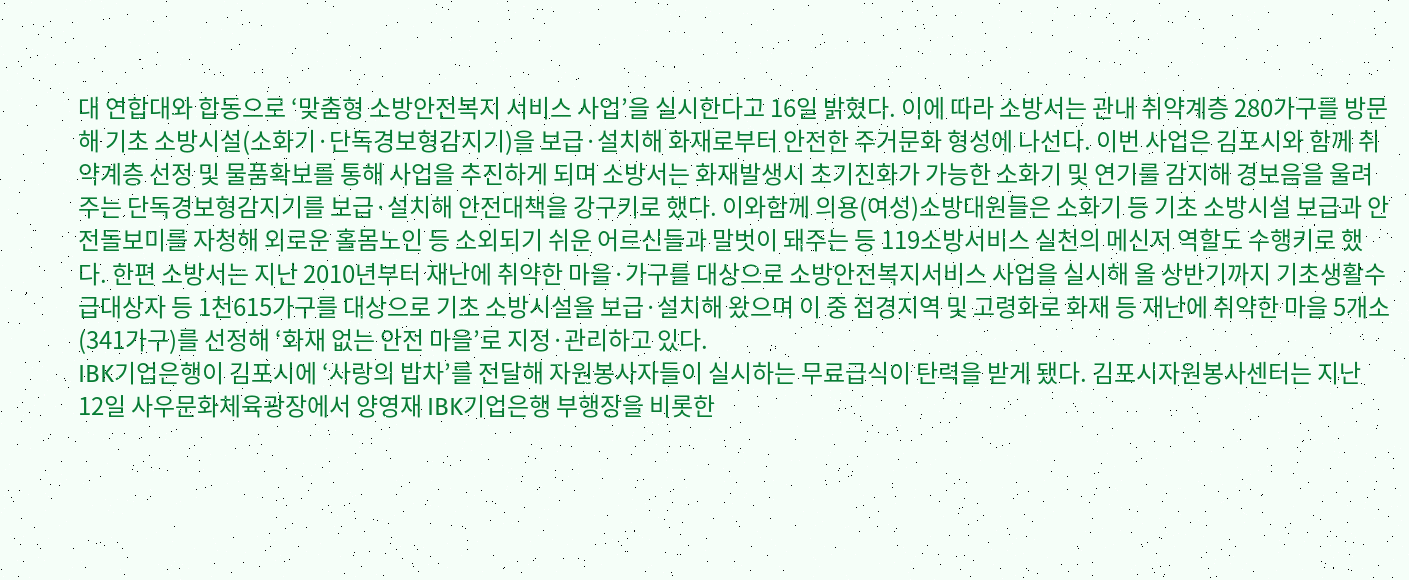대 연합대와 합동으로 ‘맞춤형 소방안전복지 서비스 사업’을 실시한다고 16일 밝혔다. 이에 따라 소방서는 관내 취약계층 280가구를 방문해 기초 소방시설(소화기·단독경보형감지기)을 보급·설치해 화재로부터 안전한 주거문화 형성에 나선다. 이번 사업은 김포시와 함께 취약계층 선정 및 물품확보를 통해 사업을 추진하게 되며 소방서는 화재발생시 초기진화가 가능한 소화기 및 연기를 감지해 경보음을 울려주는 단독경보형감지기를 보급·설치해 안전대책을 강구키로 했다. 이와함께 의용(여성)소방대원들은 소화기 등 기초 소방시설 보급과 안전돌보미를 자청해 외로운 홀몸노인 등 소외되기 쉬운 어르신들과 말벗이 돼주는 등 119소방서비스 실천의 메신저 역할도 수행키로 했다. 한편 소방서는 지난 2010년부터 재난에 취약한 마을·가구를 대상으로 소방안전복지서비스 사업을 실시해 올 상반기까지 기초생활수급대상자 등 1천615가구를 대상으로 기초 소방시설을 보급·설치해 왔으며 이 중 접경지역 및 고령화로 화재 등 재난에 취약한 마을 5개소(341가구)를 선정해 ‘화재 없는 안전 마을’로 지정·관리하고 있다.
IBK기업은행이 김포시에 ‘사랑의 밥차’를 전달해 자원봉사자들이 실시하는 무료급식이 탄력을 받게 됐다. 김포시자원봉사센터는 지난 12일 사우문화체육광장에서 양영재 IBK기업은행 부행장을 비롯한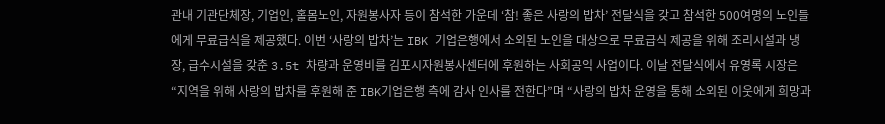관내 기관단체장, 기업인, 홀몸노인, 자원봉사자 등이 참석한 가운데 ‘참! 좋은 사랑의 밥차’ 전달식을 갖고 참석한 500여명의 노인들에게 무료급식을 제공했다. 이번 ‘사랑의 밥차’는 IBK 기업은행에서 소외된 노인을 대상으로 무료급식 제공을 위해 조리시설과 냉장, 급수시설을 갖춘 3.5t 차량과 운영비를 김포시자원봉사센터에 후원하는 사회공익 사업이다. 이날 전달식에서 유영록 시장은 “지역을 위해 사랑의 밥차를 후원해 준 IBK기업은행 측에 감사 인사를 전한다”며 “사랑의 밥차 운영을 통해 소외된 이웃에게 희망과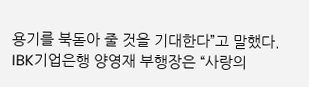용기를 북돋아 줄 것을 기대한다”고 말했다. IBK기업은행 양영재 부행장은 “사랑의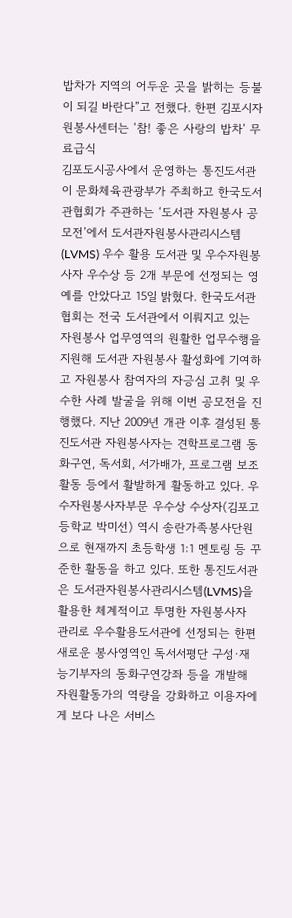밥차가 지역의 어두운 곳을 밝히는 등불이 되길 바란다”고 전했다. 한편 김포시자원봉사센터는 ‘참! 좋은 사랑의 밥차’ 무료급식
김포도시공사에서 운영하는 통진도서관이 문화체육관광부가 주최하고 한국도서관협회가 주관하는 ‘도서관 자원봉사 공모전’에서 도서관자원봉사관리시스템(LVMS) 우수 활용 도서관 및 우수자원봉사자 우수상 등 2개 부문에 선정되는 영예를 안았다고 15일 밝혔다. 한국도서관협회는 전국 도서관에서 이뤄지고 있는 자원봉사 업무영역의 원활한 업무수행을 지원해 도서관 자원봉사 활성화에 기여하고 자원봉사 참여자의 자긍심 고취 및 우수한 사례 발굴을 위해 이번 공모전을 진행했다. 지난 2009년 개관 이후 결성된 통진도서관 자원봉사자는 견학프로그램 동화구연, 독서회, 서가배가, 프로그램 보조활동 등에서 활발하게 활동하고 있다. 우수자원봉사자부문 우수상 수상자(김포고등학교 박미선) 역시 송란가족봉사단원으로 현재까지 초등학생 1:1 멘토링 등 꾸준한 활동을 하고 있다. 또한 통진도서관은 도서관자원봉사관리시스템(LVMS)을 활용한 체계적이고 투명한 자원봉사자 관리로 우수활용도서관에 선정되는 한편 새로운 봉사영역인 독서서평단 구성·재능기부자의 동화구연강좌 등을 개발해 자원활동가의 역량을 강화하고 이용자에게 보다 나은 서비스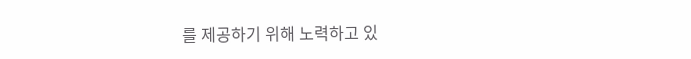를 제공하기 위해 노력하고 있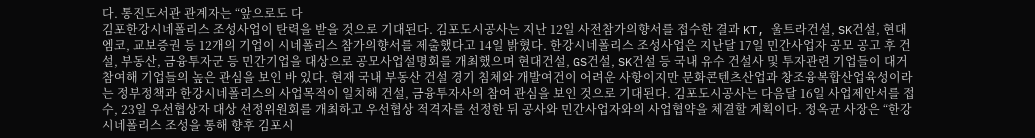다. 통진도서관 관계자는 “앞으로도 다
김포한강시네폴리스 조성사업이 탄력을 받을 것으로 기대된다. 김포도시공사는 지난 12일 사전참가의향서를 접수한 결과 KT, 울트라건설, SK건설, 현대엠코, 교보증권 등 12개의 기업이 시네폴리스 참가의향서를 제출했다고 14일 밝혔다. 한강시네폴리스 조성사업은 지난달 17일 민간사업자 공모 공고 후 건설, 부동산, 금융투자군 등 민간기업을 대상으로 공모사업설명회를 개최했으며 현대건설, GS건설, SK건설 등 국내 유수 건설사 및 투자관련 기업들이 대거 참여해 기업들의 높은 관심을 보인 바 있다. 현재 국내 부동산 건설 경기 침체와 개발여건이 어려운 사항이지만 문화콘텐츠산업과 창조융복합산업육성이라는 정부정책과 한강시네폴리스의 사업목적이 일치해 건설, 금융투자사의 참여 관심을 보인 것으로 기대된다. 김포도시공사는 다음달 16일 사업제안서를 접수, 23일 우선협상자 대상 선정위원회를 개최하고 우선협상 적격자를 선정한 뒤 공사와 민간사업자와의 사업협약을 체결할 계획이다. 정옥균 사장은 “한강시네폴리스 조성을 통해 향후 김포시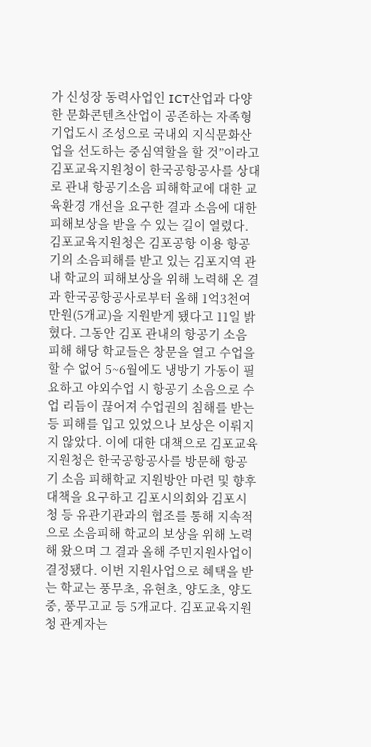가 신성장 동력사업인 ICT산업과 다양한 문화콘텐츠산업이 공존하는 자족형 기업도시 조성으로 국내외 지식문화산업을 선도하는 중심역할을 할 것”이라고
김포교육지원청이 한국공항공사를 상대로 관내 항공기소음 피해학교에 대한 교육환경 개선을 요구한 결과 소음에 대한 피해보상을 받을 수 있는 길이 열렸다. 김포교육지원청은 김포공항 이용 항공기의 소음피해를 받고 있는 김포지역 관내 학교의 피해보상을 위해 노력해 온 결과 한국공항공사로부터 올해 1억3천여만원(5개교)을 지원받게 됐다고 11일 밝혔다. 그동안 김포 관내의 항공기 소음 피해 해당 학교들은 창문을 열고 수업을 할 수 없어 5~6월에도 냉방기 가동이 필요하고 야외수업 시 항공기 소음으로 수업 리듬이 끊어져 수업권의 침해를 받는 등 피해를 입고 있었으나 보상은 이뤄지지 않았다. 이에 대한 대책으로 김포교육지원청은 한국공항공사를 방문해 항공기 소음 피해학교 지원방안 마련 및 향후 대책을 요구하고 김포시의회와 김포시청 등 유관기관과의 협조를 통해 지속적으로 소음피해 학교의 보상을 위해 노력해 왔으며 그 결과 올해 주민지원사업이 결정됐다. 이번 지원사업으로 혜택을 받는 학교는 풍무초, 유현초, 양도초, 양도중, 풍무고교 등 5개교다. 김포교육지원청 관계자는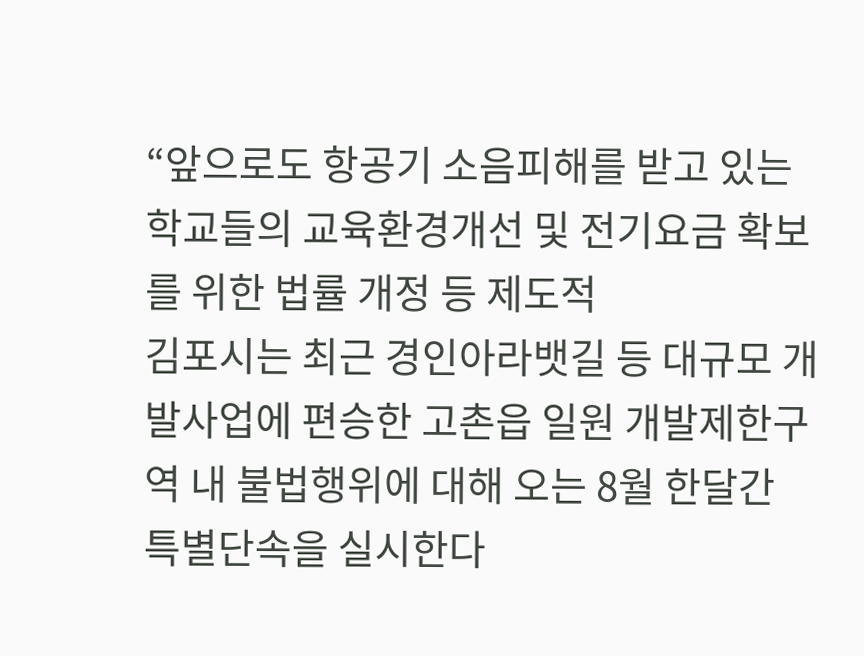“앞으로도 항공기 소음피해를 받고 있는 학교들의 교육환경개선 및 전기요금 확보를 위한 법률 개정 등 제도적
김포시는 최근 경인아라뱃길 등 대규모 개발사업에 편승한 고촌읍 일원 개발제한구역 내 불법행위에 대해 오는 8월 한달간 특별단속을 실시한다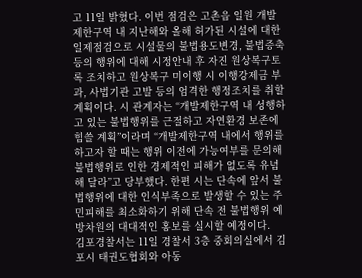고 11일 밝혔다. 이번 점검은 고촌읍 일원 개발제한구역 내 지난해와 올해 허가된 시설에 대한 일제점검으로 시설물의 불법용도변경, 불법증축 등의 행위에 대해 시정안내 후 자진 원상복구토록 조치하고 원상복구 미이행 시 이행강제금 부과, 사법기관 고발 등의 엄격한 행정조치를 취할 계획이다. 시 관계자는 “개발제한구역 내 성행하고 있는 불법행위를 근절하고 자연환경 보존에 힘쓸 계획”이라며 “개발제한구역 내에서 행위를 하고자 할 때는 행위 이전에 가능여부를 문의해 불법행위로 인한 경제적인 피해가 없도록 유념해 달라”고 당부했다. 한편 시는 단속에 앞서 불법행위에 대한 인식부족으로 발생할 수 있는 주민피해를 최소화하기 위해 단속 전 불법행위 예방차원의 대대적인 홍보를 실시할 예정이다.
김포경찰서는 11일 경찰서 3층 중회의실에서 김포시 태권도협회와 아동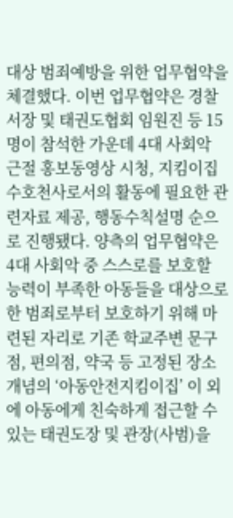대상 범죄예방을 위한 업무협약을 체결했다. 이번 업무협약은 경찰서장 및 태권도협회 임원진 등 15명이 참석한 가운데 4대 사회악 근절 홍보동영상 시청, 지킴이집 수호천사로서의 활동에 필요한 관련자료 제공, 행동수칙설명 순으로 진행됐다. 양측의 업무협약은 4대 사회악 중 스스로를 보호할 능력이 부족한 아동들을 대상으로 한 범죄로부터 보호하기 위해 마련된 자리로 기존 학교주변 문구점, 편의점, 약국 등 고정된 장소개념의 ‘아동안전지킴이집’ 이 외에 아동에게 친숙하게 접근할 수 있는 태권도장 및 관장(사범)을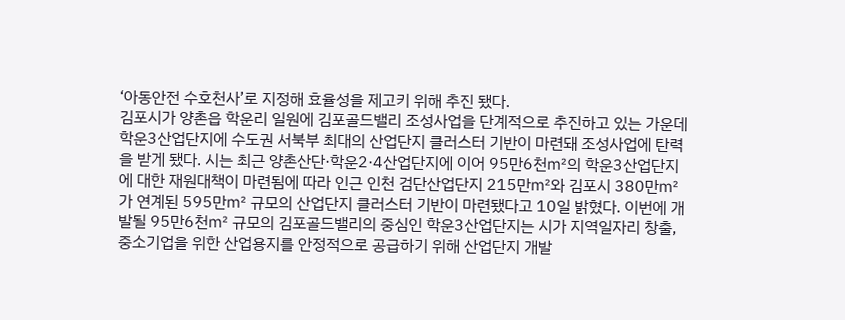‘아동안전 수호천사’로 지정해 효율성을 제고키 위해 추진 됐다.
김포시가 양촌읍 학운리 일원에 김포골드밸리 조성사업을 단계적으로 추진하고 있는 가운데 학운3산업단지에 수도권 서북부 최대의 산업단지 클러스터 기반이 마련돼 조성사업에 탄력을 받게 됐다. 시는 최근 양촌산단·학운2·4산업단지에 이어 95만6천㎡의 학운3산업단지에 대한 재원대책이 마련됨에 따라 인근 인천 검단산업단지 215만㎡와 김포시 380만㎡가 연계된 595만㎡ 규모의 산업단지 클러스터 기반이 마련됐다고 10일 밝혔다. 이번에 개발될 95만6천㎡ 규모의 김포골드밸리의 중심인 학운3산업단지는 시가 지역일자리 창출, 중소기업을 위한 산업용지를 안정적으로 공급하기 위해 산업단지 개발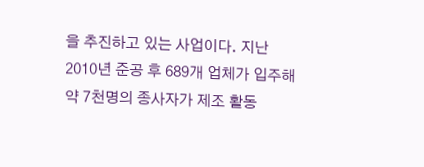을 추진하고 있는 사업이다. 지난 2010년 준공 후 689개 업체가 입주해 약 7천명의 종사자가 제조 활동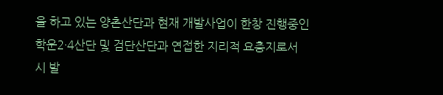을 하고 있는 양촌산단과 현재 개발사업이 한창 진행중인 학운2·4산단 및 검단산단과 연접한 지리적 요충지로서 시 발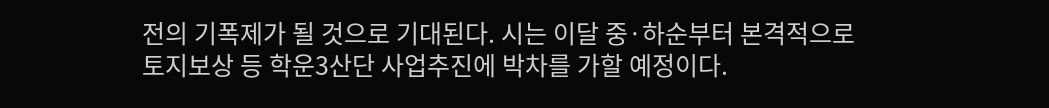전의 기폭제가 될 것으로 기대된다. 시는 이달 중·하순부터 본격적으로 토지보상 등 학운3산단 사업추진에 박차를 가할 예정이다.